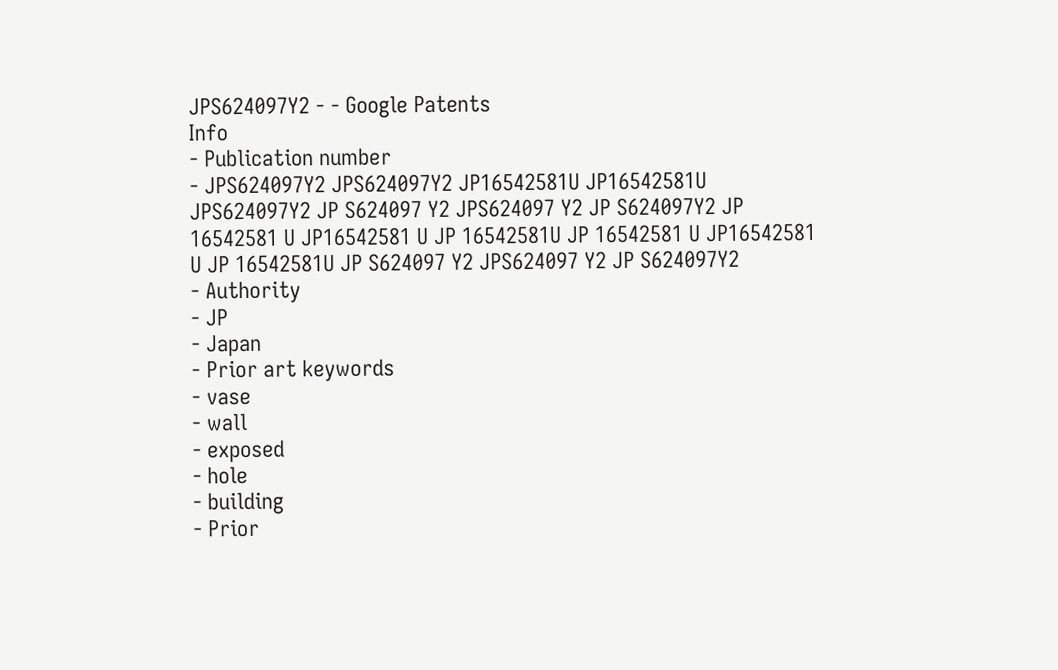JPS624097Y2 - - Google Patents
Info
- Publication number
- JPS624097Y2 JPS624097Y2 JP16542581U JP16542581U JPS624097Y2 JP S624097 Y2 JPS624097 Y2 JP S624097Y2 JP 16542581 U JP16542581 U JP 16542581U JP 16542581 U JP16542581 U JP 16542581U JP S624097 Y2 JPS624097 Y2 JP S624097Y2
- Authority
- JP
- Japan
- Prior art keywords
- vase
- wall
- exposed
- hole
- building
- Prior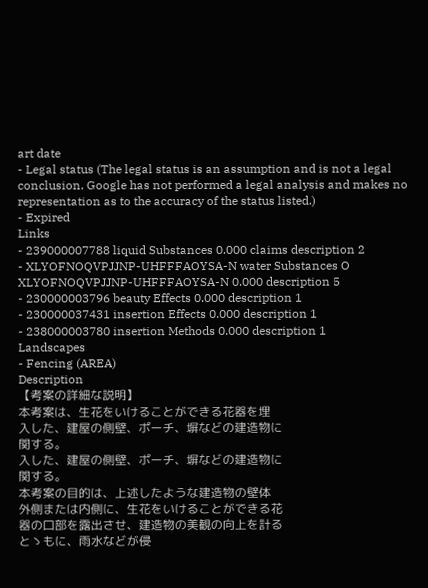art date
- Legal status (The legal status is an assumption and is not a legal conclusion. Google has not performed a legal analysis and makes no representation as to the accuracy of the status listed.)
- Expired
Links
- 239000007788 liquid Substances 0.000 claims description 2
- XLYOFNOQVPJJNP-UHFFFAOYSA-N water Substances O XLYOFNOQVPJJNP-UHFFFAOYSA-N 0.000 description 5
- 230000003796 beauty Effects 0.000 description 1
- 230000037431 insertion Effects 0.000 description 1
- 238000003780 insertion Methods 0.000 description 1
Landscapes
- Fencing (AREA)
Description
【考案の詳細な説明】
本考案は、生花をいけることができる花器を埋
入した、建屋の側壁、ポーチ、塀などの建造物に
関する。
入した、建屋の側壁、ポーチ、塀などの建造物に
関する。
本考案の目的は、上述したような建造物の壁体
外側または内側に、生花をいけることができる花
器の口部を露出させ、建造物の美観の向上を計る
とゝもに、雨水などが侵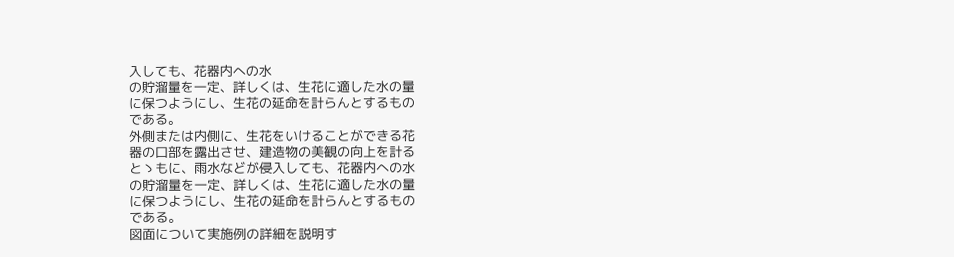入しても、花器内への水
の貯溜量を一定、詳しくは、生花に適した水の量
に保つようにし、生花の延命を計らんとするもの
である。
外側または内側に、生花をいけることができる花
器の口部を露出させ、建造物の美観の向上を計る
とゝもに、雨水などが侵入しても、花器内への水
の貯溜量を一定、詳しくは、生花に適した水の量
に保つようにし、生花の延命を計らんとするもの
である。
図面について実施例の詳細を説明す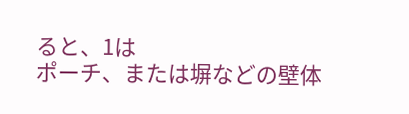ると、1は
ポーチ、または塀などの壁体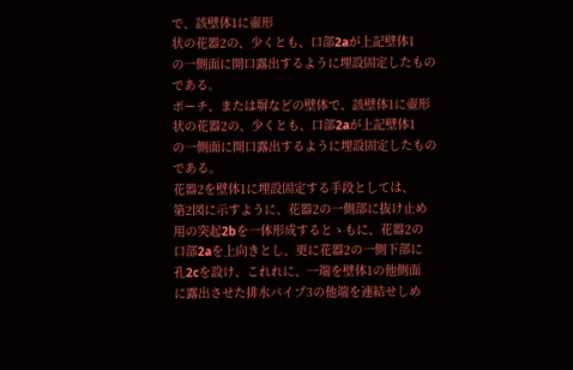で、該壁体1に壷形
状の花器2の、少くとも、口部2aが上記壁体1
の一側面に開口露出するように埋設固定したもの
である。
ポーチ、または塀などの壁体で、該壁体1に壷形
状の花器2の、少くとも、口部2aが上記壁体1
の一側面に開口露出するように埋設固定したもの
である。
花器2を壁体1に埋設固定する手段としては、
第2図に示すように、花器2の一側部に抜け止め
用の突起2bを一体形成するとゝもに、花器2の
口部2aを上向きとし、更に花器2の一側下部に
孔2cを設け、これれに、一端を壁体1の他側面
に露出させた排水パイプ3の他端を連結せしめ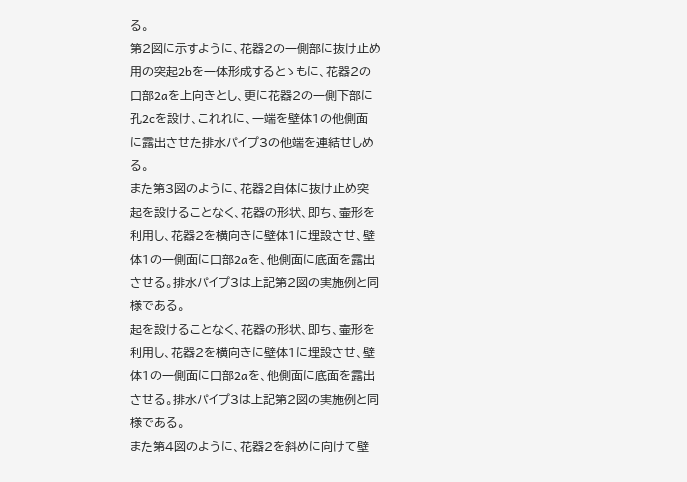る。
第2図に示すように、花器2の一側部に抜け止め
用の突起2bを一体形成するとゝもに、花器2の
口部2aを上向きとし、更に花器2の一側下部に
孔2cを設け、これれに、一端を壁体1の他側面
に露出させた排水パイプ3の他端を連結せしめ
る。
また第3図のように、花器2自体に抜け止め突
起を設けることなく、花器の形状、即ち、壷形を
利用し、花器2を横向きに壁体1に埋設させ、壁
体1の一側面に口部2aを、他側面に底面を露出
させる。排水パイプ3は上記第2図の実施例と同
様である。
起を設けることなく、花器の形状、即ち、壷形を
利用し、花器2を横向きに壁体1に埋設させ、壁
体1の一側面に口部2aを、他側面に底面を露出
させる。排水パイプ3は上記第2図の実施例と同
様である。
また第4図のように、花器2を斜めに向けて壁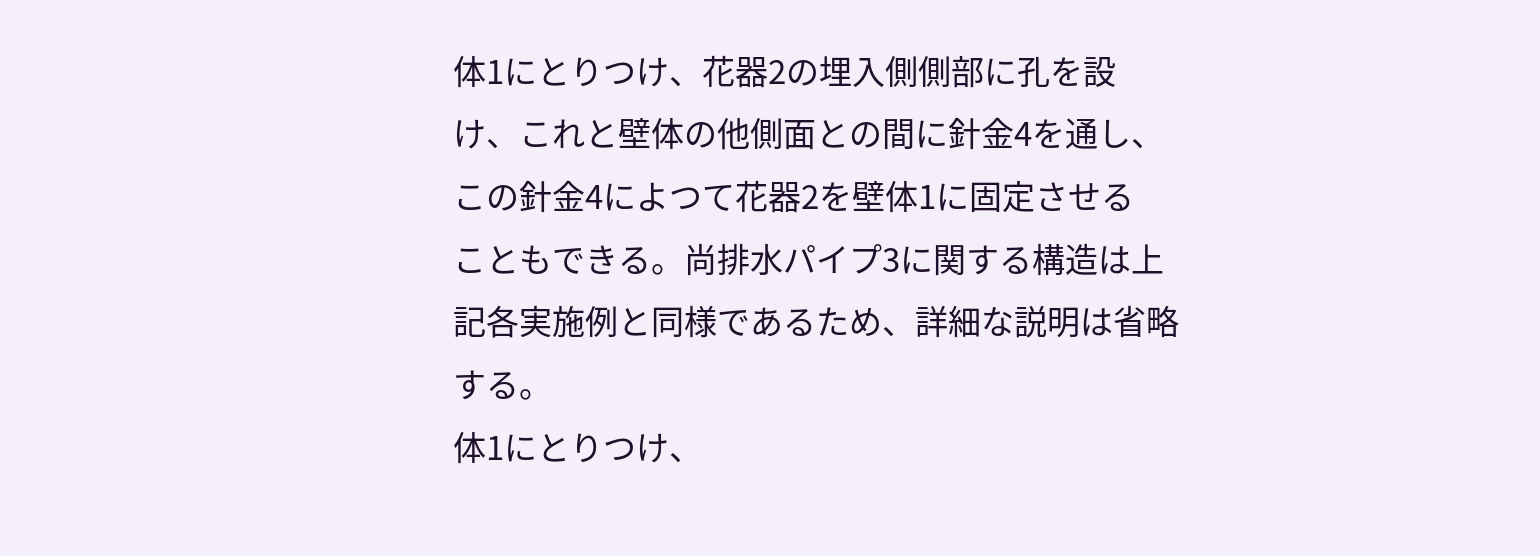体1にとりつけ、花器2の埋入側側部に孔を設
け、これと壁体の他側面との間に針金4を通し、
この針金4によつて花器2を壁体1に固定させる
こともできる。尚排水パイプ3に関する構造は上
記各実施例と同様であるため、詳細な説明は省略
する。
体1にとりつけ、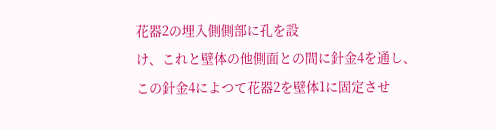花器2の埋入側側部に孔を設
け、これと壁体の他側面との間に針金4を通し、
この針金4によつて花器2を壁体1に固定させ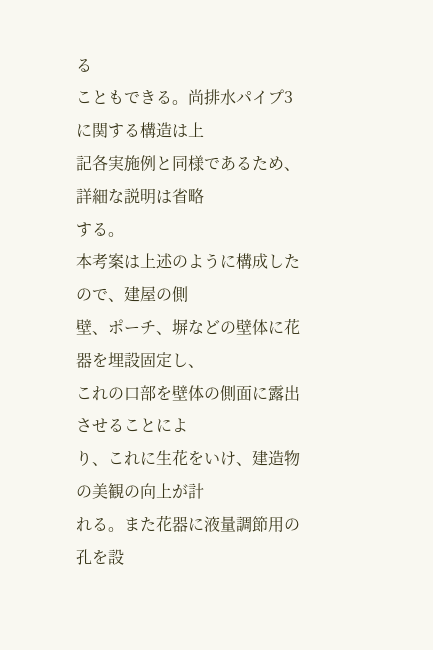る
こともできる。尚排水パイプ3に関する構造は上
記各実施例と同様であるため、詳細な説明は省略
する。
本考案は上述のように構成したので、建屋の側
壁、ポーチ、塀などの壁体に花器を埋設固定し、
これの口部を壁体の側面に露出させることによ
り、これに生花をいけ、建造物の美観の向上が計
れる。また花器に液量調節用の孔を設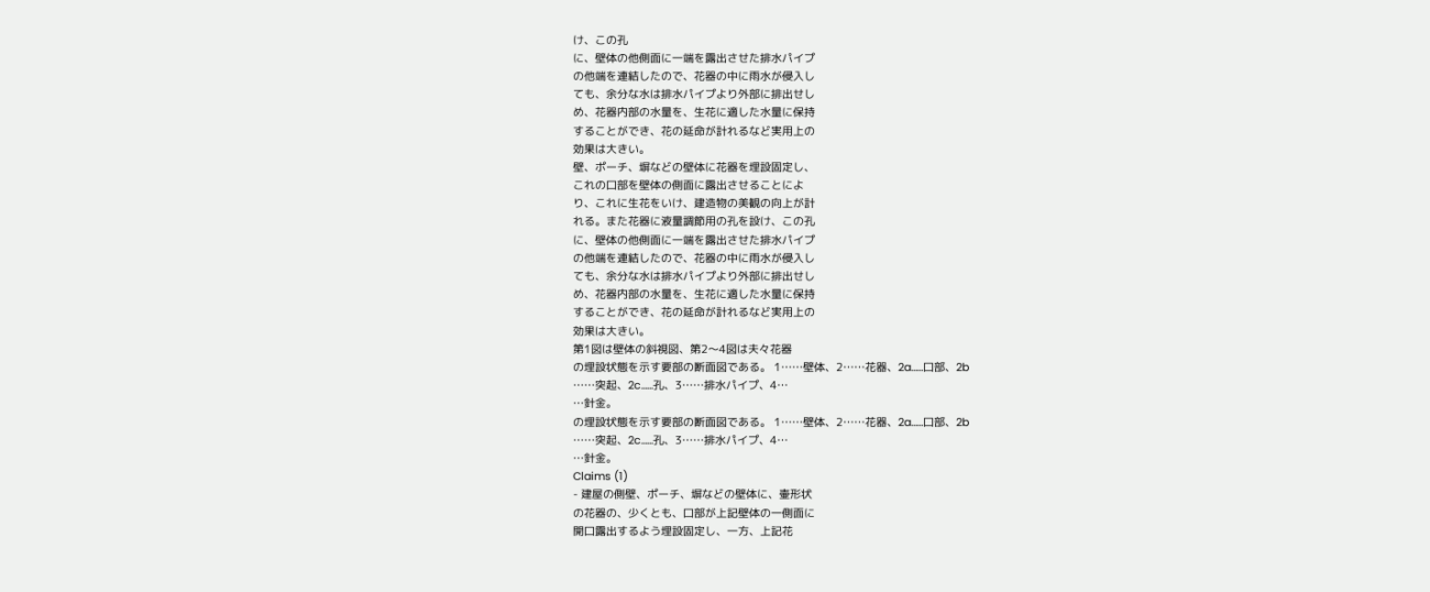け、この孔
に、壁体の他側面に一端を露出させた排水パイプ
の他端を連結したので、花器の中に雨水が侵入し
ても、余分な水は排水パイプより外部に排出せし
め、花器内部の水量を、生花に適した水量に保持
することができ、花の延命が計れるなど実用上の
効果は大きい。
壁、ポーチ、塀などの壁体に花器を埋設固定し、
これの口部を壁体の側面に露出させることによ
り、これに生花をいけ、建造物の美観の向上が計
れる。また花器に液量調節用の孔を設け、この孔
に、壁体の他側面に一端を露出させた排水パイプ
の他端を連結したので、花器の中に雨水が侵入し
ても、余分な水は排水パイプより外部に排出せし
め、花器内部の水量を、生花に適した水量に保持
することができ、花の延命が計れるなど実用上の
効果は大きい。
第1図は壁体の斜視図、第2〜4図は夫々花器
の埋設状態を示す要部の断面図である。 1……壁体、2……花器、2a……口部、2b
……突起、2c……孔、3……排水パイプ、4…
…針金。
の埋設状態を示す要部の断面図である。 1……壁体、2……花器、2a……口部、2b
……突起、2c……孔、3……排水パイプ、4…
…針金。
Claims (1)
- 建屋の側壁、ポーチ、塀などの壁体に、壷形状
の花器の、少くとも、口部が上記壁体の一側面に
開口露出するよう埋設固定し、一方、上記花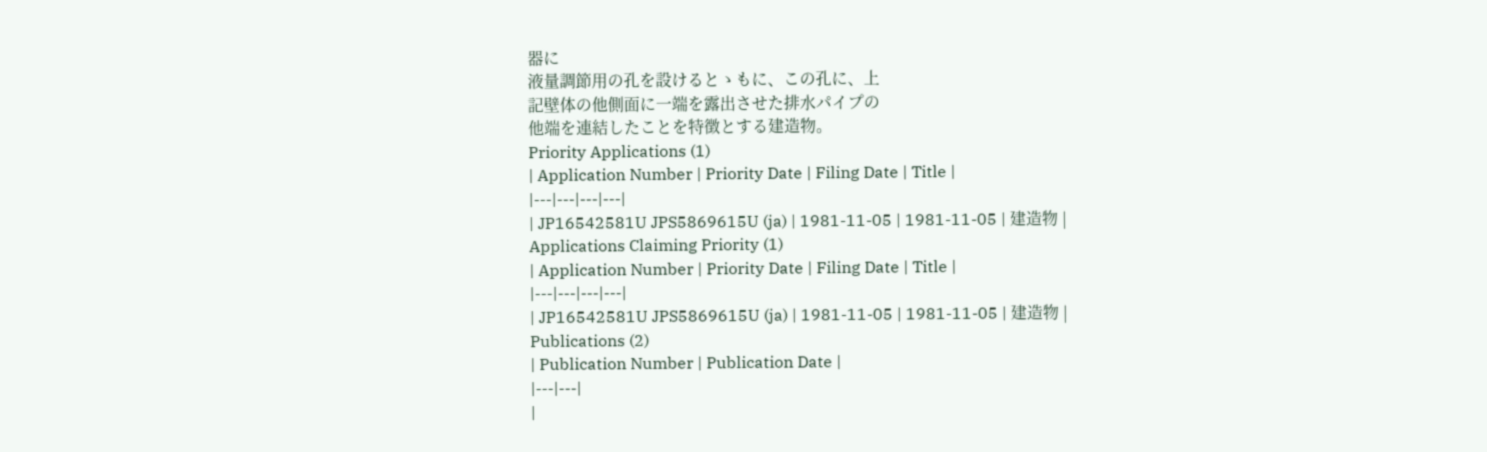器に
液量調節用の孔を設けるとゝもに、この孔に、上
記壁体の他側面に一端を露出させた排水パイプの
他端を連結したことを特徴とする建造物。
Priority Applications (1)
| Application Number | Priority Date | Filing Date | Title |
|---|---|---|---|
| JP16542581U JPS5869615U (ja) | 1981-11-05 | 1981-11-05 | 建造物 |
Applications Claiming Priority (1)
| Application Number | Priority Date | Filing Date | Title |
|---|---|---|---|
| JP16542581U JPS5869615U (ja) | 1981-11-05 | 1981-11-05 | 建造物 |
Publications (2)
| Publication Number | Publication Date |
|---|---|
|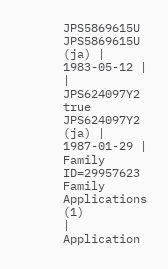JPS5869615U JPS5869615U (ja) | 1983-05-12 |
| JPS624097Y2 true JPS624097Y2 (ja) | 1987-01-29 |
Family
ID=29957623
Family Applications (1)
| Application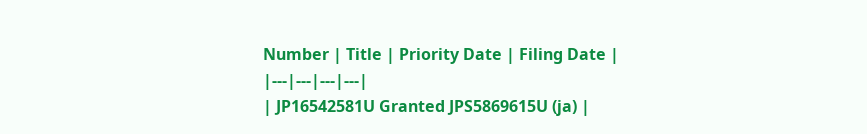Number | Title | Priority Date | Filing Date |
|---|---|---|---|
| JP16542581U Granted JPS5869615U (ja) |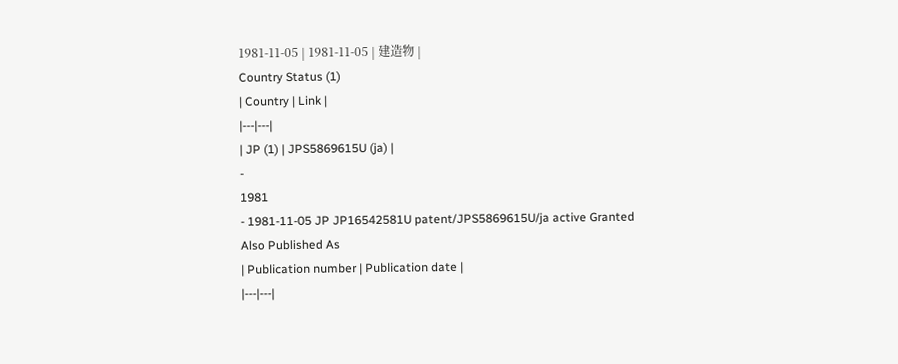1981-11-05 | 1981-11-05 | 建造物 |
Country Status (1)
| Country | Link |
|---|---|
| JP (1) | JPS5869615U (ja) |
-
1981
- 1981-11-05 JP JP16542581U patent/JPS5869615U/ja active Granted
Also Published As
| Publication number | Publication date |
|---|---|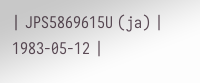| JPS5869615U (ja) | 1983-05-12 |